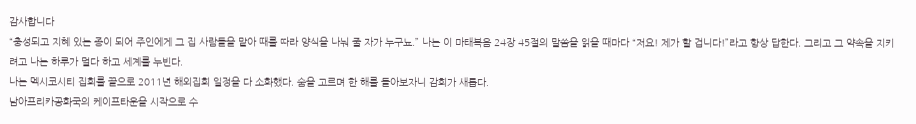감사합니다
“충성되고 지혜 있는 종이 되어 주인에게 그 집 사람들을 맡아 때를 따라 양식을 나눠 줄 자가 누구뇨.” 나는 이 마태복음 24장 45절의 말씀을 읽을 때마다 “저요! 제가 할 겁니다!”라고 항상 답한다. 그리고 그 약속을 지키려고 나는 하루가 멀다 하고 세계를 누빈다.
나는 멕시코시티 집회를 끝으로 2011년 해외집회 일정을 다 소화했다. 숨을 고르며 한 해를 돌아보자니 감회가 새롭다.
남아프리카공화국의 케이프타운을 시작으로 수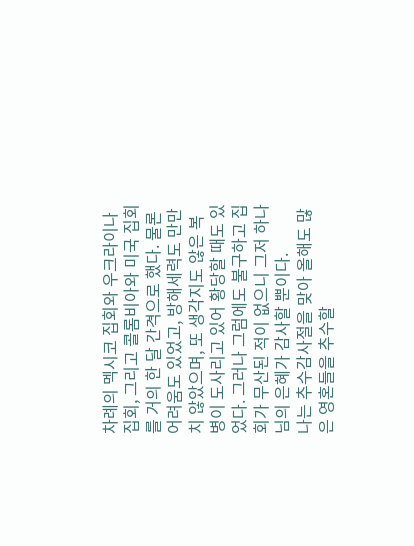차례의 멕시코 집회와 우크라이나 집회, 그리고 콜롬비아와 미국 집회를 거의 한 달 간격으로 했다. 물론 어려움도 있었고, 방해세력도 만만치 않았으며, 또 생각지도 않은 복병이 도사리고 있어 황당할 때도 있었다. 그러나 그럼에도 불구하고 집회가 무산된 적이 없으니 그저 하나님의 은혜가 감사할 뿐이다.
나는 추수감사절을 맞아 올해도 많은 영혼들을 추수할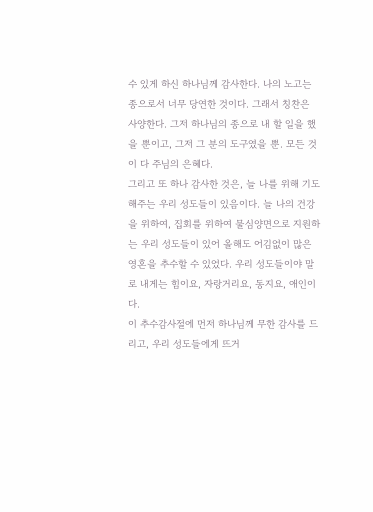수 있게 하신 하나님께 감사한다. 나의 노고는 종으로서 너무 당연한 것이다. 그래서 칭찬은 사양한다. 그저 하나님의 종으로 내 할 일을 했을 뿐이고, 그저 그 분의 도구였을 뿐. 모든 것이 다 주님의 은혜다.
그리고 또 하나 감사한 것은, 늘 나를 위해 기도해주는 우리 성도들이 있음이다. 늘 나의 건강을 위하여, 집회를 위하여 물심양면으로 지원하는 우리 성도들이 있어 올해도 어김없이 많은 영혼을 추수할 수 있었다. 우리 성도들이야 말로 내게는 힘이요, 자랑거리요, 동지요, 애인이다.
이 추수감사절에 먼저 하나님께 무한 감사를 드리고, 우리 성도들에게 뜨거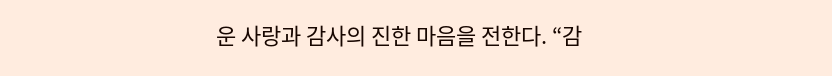운 사랑과 감사의 진한 마음을 전한다. “감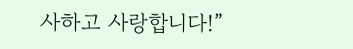사하고 사랑합니다!”